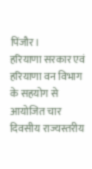पिंजौर।
हरियाणा सरकार एवं हरियाणा वन विभाग के सहयोग से आयोजित चार दिवसीय राज्यस्तरीय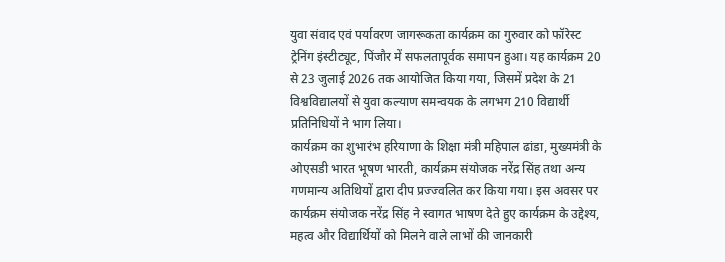युवा संवाद एवं पर्यावरण जागरूकता कार्यक्रम का गुरुवार को फॉरेस्ट ट्रेनिंग इंस्टीट्यूट, पिंजौर में सफलतापूर्वक समापन हुआ। यह कार्यक्रम 20 से 23 जुलाई 2026 तक आयोजित किया गया, जिसमें प्रदेश के 21 विश्वविद्यालयों से युवा कल्याण समन्वयक के लगभग 210 विद्यार्थी प्रतिनिधियों ने भाग लिया।
कार्यक्रम का शुभारंभ हरियाणा के शिक्षा मंत्री महिपाल ढांडा, मुख्यमंत्री के ओएसडी भारत भूषण भारती, कार्यक्रम संयोजक नरेंद्र सिंह तथा अन्य गणमान्य अतिथियों द्वारा दीप प्रज्ज्वलित कर किया गया। इस अवसर पर कार्यक्रम संयोजक नरेंद्र सिंह ने स्वागत भाषण देते हुए कार्यक्रम के उद्देश्य, महत्व और विद्यार्थियों को मिलने वाले लाभों की जानकारी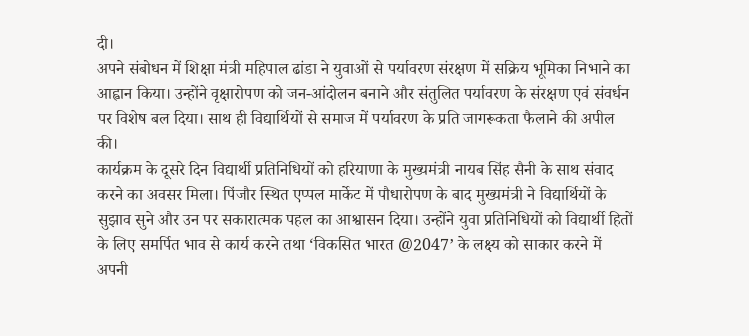दी।
अपने संबोधन में शिक्षा मंत्री महिपाल ढांडा ने युवाओं से पर्यावरण संरक्षण में सक्रिय भूमिका निभाने का आह्वान किया। उन्होंने वृक्षारोपण को जन-आंदोलन बनाने और संतुलित पर्यावरण के संरक्षण एवं संवर्धन पर विशेष बल दिया। साथ ही विद्यार्थियों से समाज में पर्यावरण के प्रति जागरूकता फैलाने की अपील की।
कार्यक्रम के दूसरे दिन विद्यार्थी प्रतिनिधियों को हरियाणा के मुख्यमंत्री नायब सिंह सैनी के साथ संवाद करने का अवसर मिला। पिंजौर स्थित एप्पल मार्केट में पौधारोपण के बाद मुख्यमंत्री ने विद्यार्थियों के सुझाव सुने और उन पर सकारात्मक पहल का आश्वासन दिया। उन्होंने युवा प्रतिनिधियों को विद्यार्थी हितों के लिए समर्पित भाव से कार्य करने तथा ‘विकसित भारत @2047’ के लक्ष्य को साकार करने में अपनी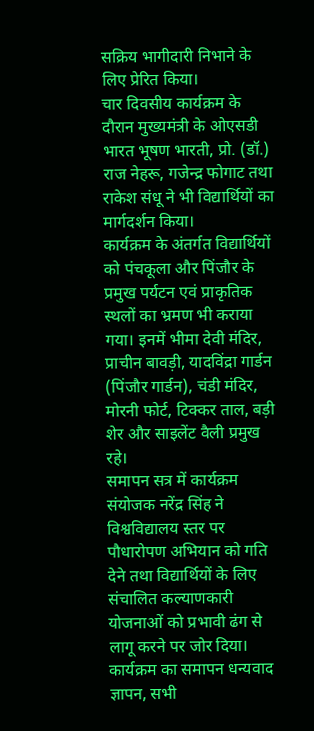सक्रिय भागीदारी निभाने के लिए प्रेरित किया।
चार दिवसीय कार्यक्रम के दौरान मुख्यमंत्री के ओएसडी भारत भूषण भारती, प्रो. (डॉ.) राज नेहरू, गजेन्द्र फोगाट तथा राकेश संधू ने भी विद्यार्थियों का मार्गदर्शन किया।
कार्यक्रम के अंतर्गत विद्यार्थियों को पंचकूला और पिंजौर के प्रमुख पर्यटन एवं प्राकृतिक स्थलों का भ्रमण भी कराया गया। इनमें भीमा देवी मंदिर, प्राचीन बावड़ी, यादविंद्रा गार्डन (पिंजौर गार्डन), चंडी मंदिर, मोरनी फोर्ट, टिक्कर ताल, बड़ी शेर और साइलेंट वैली प्रमुख रहे।
समापन सत्र में कार्यक्रम संयोजक नरेंद्र सिंह ने विश्वविद्यालय स्तर पर पौधारोपण अभियान को गति देने तथा विद्यार्थियों के लिए संचालित कल्याणकारी योजनाओं को प्रभावी ढंग से लागू करने पर जोर दिया। कार्यक्रम का समापन धन्यवाद ज्ञापन, सभी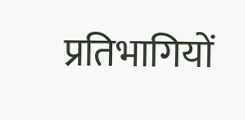प्रतिभागियों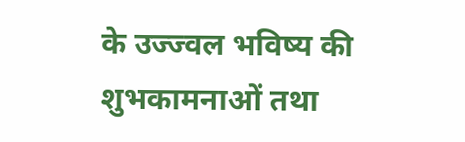के उज्ज्वल भविष्य की शुभकामनाओं तथा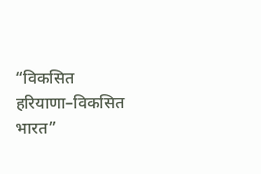“विकसित हरियाणा–विकसित भारत”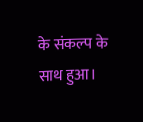के संकल्प के साथ हुआ।